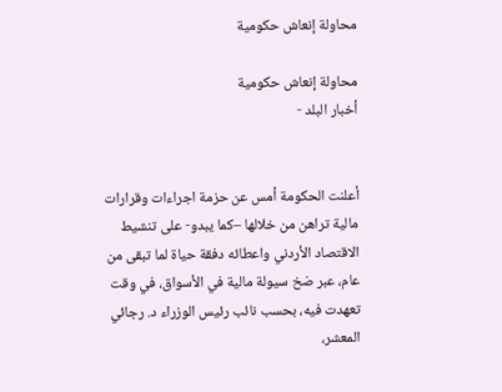محاولة إنعاش حكومية

محاولة إنعاش حكومية
أخبار البلد -


أعلنت الحكومة أمس عن حزمة اجراءات وقرارات مالية تراهن من خلالها –كما يبدو- على تنشيط الاقتصاد الأردني واعطائه دفقة حياة لما تبقى من عام، عبر ضخ سيولة مالية في الأسواق، في وقت تعهدت فيه، بحسب نائب رئيس الوزراء د. رجائي المعشر،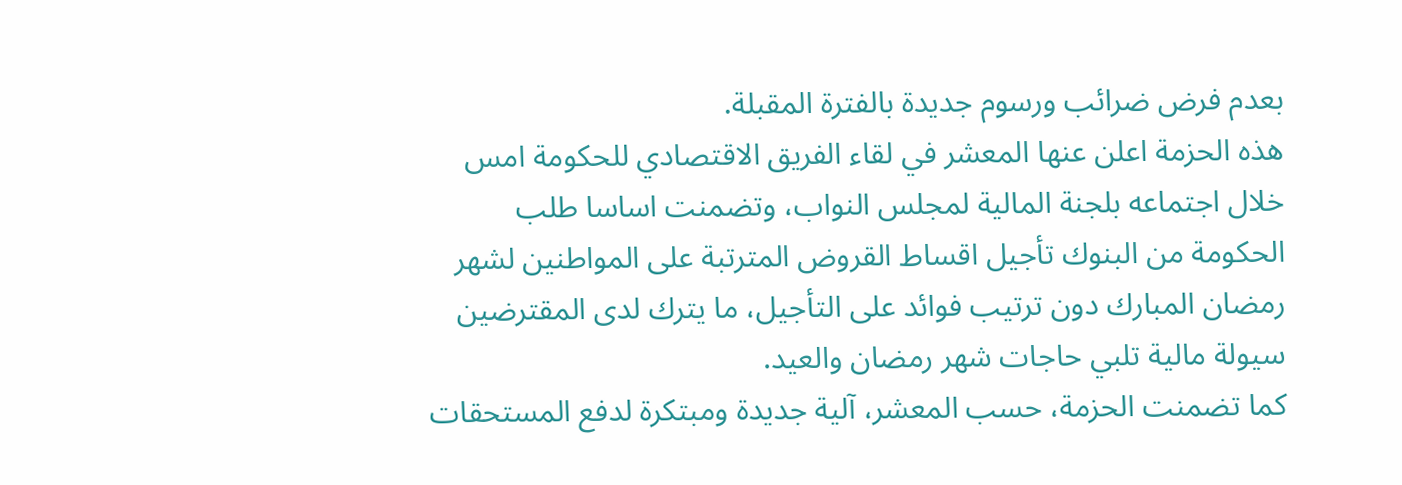بعدم فرض ضرائب ورسوم جديدة بالفترة المقبلة.
هذه الحزمة اعلن عنها المعشر في لقاء الفريق الاقتصادي للحكومة امس خلال اجتماعه بلجنة المالية لمجلس النواب، وتضمنت اساسا طلب الحكومة من البنوك تأجيل اقساط القروض المترتبة على المواطنين لشهر رمضان المبارك دون ترتيب فوائد على التأجيل، ما يترك لدى المقترضين سيولة مالية تلبي حاجات شهر رمضان والعيد.
كما تضمنت الحزمة، حسب المعشر، آلية جديدة ومبتكرة لدفع المستحقات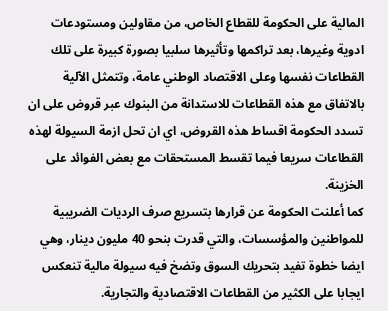المالية على الحكومة للقطاع الخاص، من مقاولين ومستودعات ادوية وغيرها، بعد تراكمها وتأثيرها سلبيا بصورة كبيرة على تلك القطاعات نفسها وعلى الاقتصاد الوطني عامة، وتتمثل الآلية بالاتفاق مع هذه القطاعات للاستدانة من البنوك عبر قروض على ان تسدد الحكومة اقساط هذه القروض، اي ان تحل ازمة السيولة لهذه القطاعات سريعا فيما تقسط المستحقات مع بعض الفوائد على الخزينة.
كما أعلنت الحكومة عن قرارها بتسريع صرف الرديات الضريبية للمواطنين والمؤسسات، والتي قدرت بنحو 40 مليون دينار، وهي ايضا خطوة تفيد بتحريك السوق وتضخ فيه سيولة مالية تنعكس ايجابا على الكثير من القطاعات الاقتصادية والتجارية.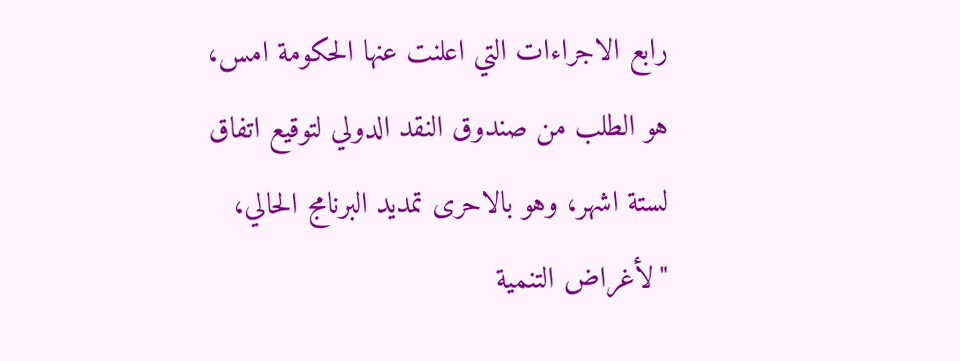رابع الاجراءات التي اعلنت عنها الحكومة امس، هو الطلب من صندوق النقد الدولي لتوقيع اتفاق لستة اشهر، وهو بالاحرى تمديد البرنامج الحالي، "لأغراض التنمية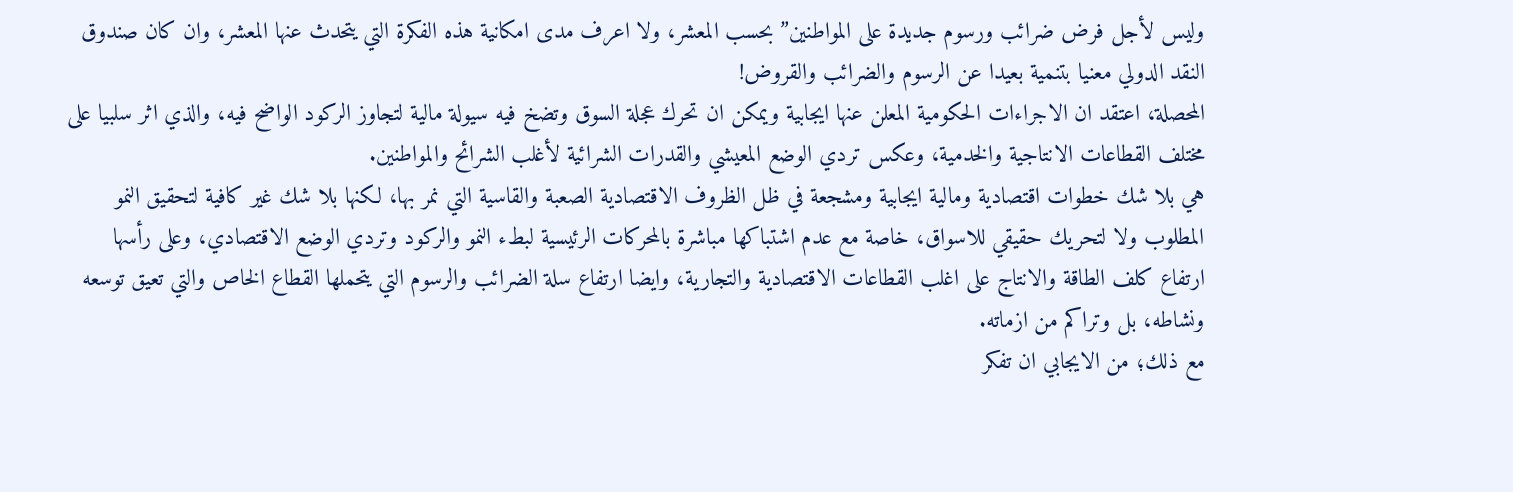وليس لأجل فرض ضرائب ورسوم جديدة على المواطنين” بحسب المعشر، ولا اعرف مدى امكانية هذه الفكرة التي يتحدث عنها المعشر، وان كان صندوق النقد الدولي معنيا بتنمية بعيدا عن الرسوم والضرائب والقروض!
المحصلة، اعتقد ان الاجراءات الحكومية المعلن عنها ايجابية ويمكن ان تحرك عجلة السوق وتضخ فيه سيولة مالية لتجاوز الركود الواضح فيه، والذي اثر سلبيا على مختلف القطاعات الانتاجية والخدمية، وعكس تردي الوضع المعيشي والقدرات الشرائية لأغلب الشرائح والمواطنين.
هي بلا شك خطوات اقتصادية ومالية ايجابية ومشجعة في ظل الظروف الاقتصادية الصعبة والقاسية التي نمر بها، لكنها بلا شك غير كافية لتحقيق النمو المطلوب ولا لتحريك حقيقي للاسواق، خاصة مع عدم اشتباكها مباشرة بالمحركات الرئيسية لبطء النمو والركود وتردي الوضع الاقتصادي، وعلى رأسها ارتفاع كلف الطاقة والانتاج على اغلب القطاعات الاقتصادية والتجارية، وايضا ارتفاع سلة الضرائب والرسوم التي يتحملها القطاع الخاص والتي تعيق توسعه ونشاطه، بل وتراكم من ازماته.
مع ذلك؛ من الايجابي ان تفكر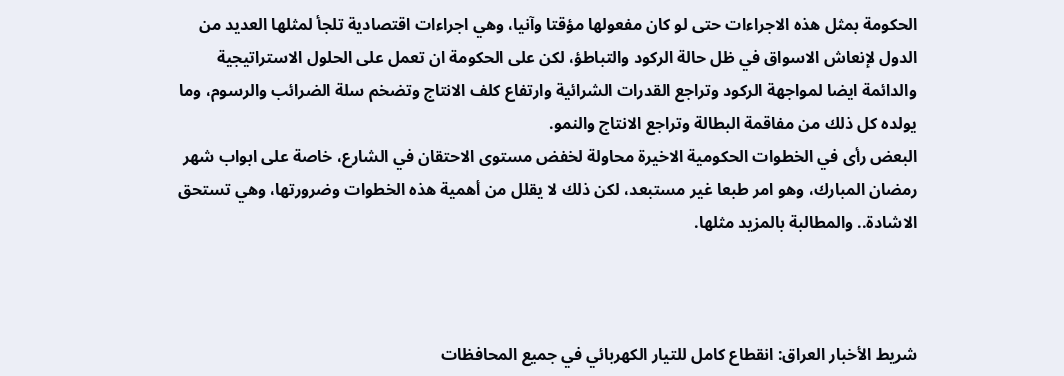الحكومة بمثل هذه الاجراءات حتى لو كان مفعولها مؤقتا وآنيا، وهي اجراءات اقتصادية تلجأ لمثلها العديد من الدول لإنعاش الاسواق في ظل حالة الركود والتباطؤ، لكن على الحكومة ان تعمل على الحلول الاستراتيجية والدائمة ايضا لمواجهة الركود وتراجع القدرات الشرائية وارتفاع كلف الانتاج وتضخم سلة الضرائب والرسوم، وما يولده كل ذلك من مفاقمة البطالة وتراجع الانتاج والنمو.
البعض رأى في الخطوات الحكومية الاخيرة محاولة لخفض مستوى الاحتقان في الشارع، خاصة على ابواب شهر رمضان المبارك، وهو امر طبعا غير مستبعد، لكن ذلك لا يقلل من أهمية هذه الخطوات وضرورتها، وهي تستحق الاشادة.. والمطالبة بالمزيد مثلها.



شريط الأخبار العراق: انقطاع كامل للتيار الكهربائي في جميع المحافظات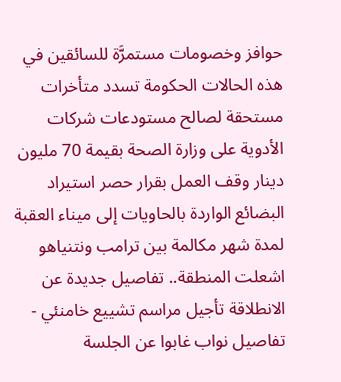حوافز وخصومات مستمرَّة للسائقين في هذه الحالات الحكومة تسدد متأخرات مستحقة لصالح مستودعات شركات الأدوية على وزارة الصحة بقيمة 70 مليون دينار وقف العمل بقرار حصر استيراد البضائع الواردة بالحاويات إلى ميناء العقبة لمدة شهر مكالمة بين ترامب ونتنياهو اشعلت المنطقة.. تفاصيل جديدة عن الانطلاقة تأجيل مراسم تشييع خامنئي - تفاصيل نواب غابوا عن الجلسة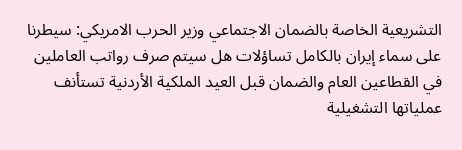التشريعية الخاصة بالضمان الاجتماعي وزير الحرب الامريكي: سيطرنا على سماء إيران بالكامل تساؤلات هل سيتم صرف رواتب العاملين في القطاعين العام والضمان قبل العيد الملكية الأردنية تستأنف عملياتها التشغيلية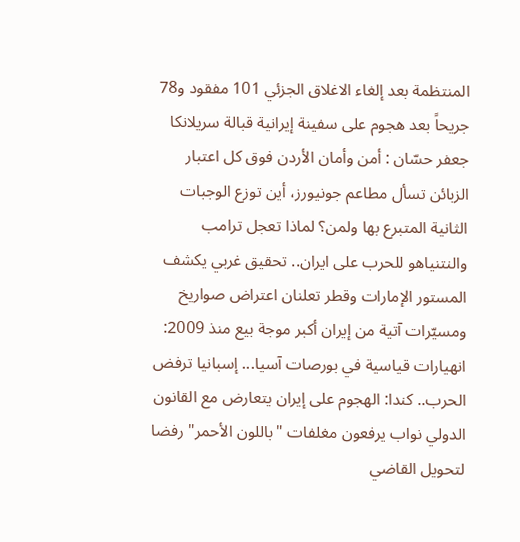المنتظمة بعد إلغاء الاغلاق الجزئي 101 مفقود و78 جريحاً بعد هجوم على سفينة إيرانية قبالة سريلانكا جعفر حسّان : أمن وأمان الأردن فوق كل اعتبار الزبائن تسأل مطاعم جونيورز، أين توزع الوجبات الثانية المتبرع بها ولمن؟ لماذا تعجل ترامب والنتنياهو للحرب على ايران.. تحقيق غربي يكشف المستور الإمارات وقطر تعلنان اعتراض صواريخ ومسيّرات آتية من إيران أكبر موجة بيع منذ 2009: انهيارات قياسية في بورصات آسيا... إسبانيا ترفض الحرب.. كندا: الهجوم على إيران يتعارض مع القانون الدولي نواب يرفعون مغلفات "باللون الأحمر" رفضا لتحويل القاضي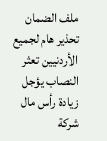ملف الضمان تحذير هام لجميع الأردنيين تعثر النصاب يؤجل زيادة رأس مال شركة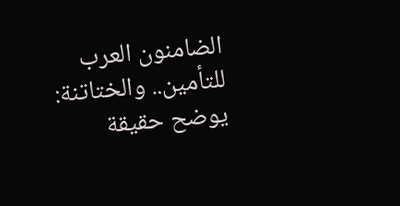الضامنون العرب للتأمين.. والختاتنة: يوضح حقيقة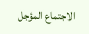الاجتماع المؤجل